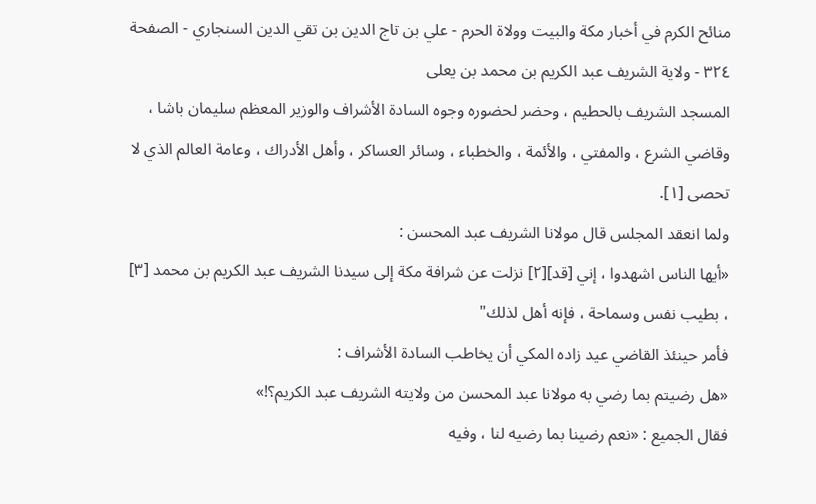منائح الكرم في أخبار مكة والبيت وولاة الحرم - علي بن تاج الدين بن تقي الدين السنجاري - الصفحة ٣٢٤ - ولاية الشريف عبد الكريم بن محمد بن يعلى
المسجد الشريف بالحطيم ، وحضر لحضوره وجوه السادة الأشراف والوزير المعظم سليمان باشا ، وقاضي الشرع ، والمفتي ، والأئمة ، والخطباء ، وسائر العساكر ، وأهل الأدراك ، وعامة العالم الذي لا تحصى [١].
ولما انعقد المجلس قال مولانا الشريف عبد المحسن :
«أيها الناس اشهدوا ، إني [قد][٢] نزلت عن شرافة مكة إلى سيدنا الشريف عبد الكريم بن محمد [٣] ، بطيب نفس وسماحة ، فإنه أهل لذلك"
فأمر حينئذ القاضي عيد زاده المكي أن يخاطب السادة الأشراف :
«هل رضيتم بما رضي به مولانا عبد المحسن من ولايته الشريف عبد الكريم؟!»
فقال الجميع : «نعم رضينا بما رضيه لنا ، وفيه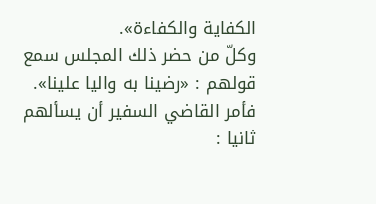الكفاية والكفاءة».
وكلّ من حضر ذلك المجلس سمع قولهم : «رضينا به واليا علينا».
فأمر القاضي السفير أن يسألهم ثانيا :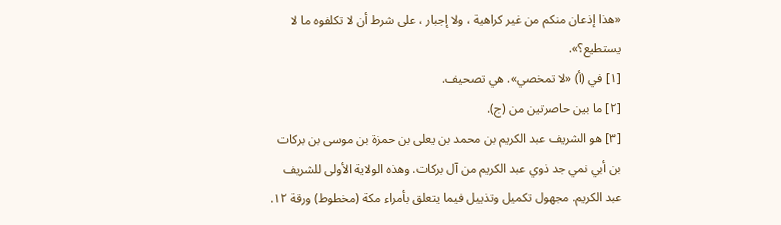«هذا إذعان منكم من غير كراهية ، ولا إجبار ، على شرط أن لا تكلفوه ما لا يستطيع؟».
[١] في (أ) «لا تمخصي». هي تصحيف.
[٢] ما بين حاصرتين من (ج).
[٣] هو الشريف عبد الكريم بن محمد بن يعلى بن حمزة بن موسى بن بركات بن أبي نمي جد ذوي عبد الكريم من آل بركات. وهذه الولاية الأولى للشريف عبد الكريم. مجهول تكميل وتذييل فيما يتعلق بأمراء مكة (مخطوط) ورقة ١٢.